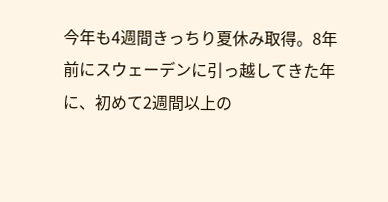今年も4週間きっちり夏休み取得。8年前にスウェーデンに引っ越してきた年に、初めて2週間以上の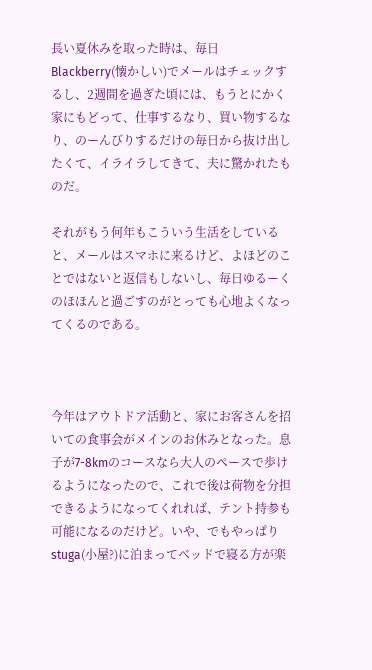長い夏休みを取った時は、毎日Blackberry(懐かしい)でメールはチェックするし、2週間を過ぎた頃には、もうとにかく家にもどって、仕事するなり、買い物するなり、のーんびりするだけの毎日から抜け出したくて、イライラしてきて、夫に驚かれたものだ。

それがもう何年もこういう生活をしていると、メールはスマホに来るけど、よほどのことではないと返信もしないし、毎日ゆるーくのほほんと過ごすのがとっても心地よくなってくるのである。



今年はアウトドア活動と、家にお客さんを招いての食事会がメインのお休みとなった。息子が7-8kmのコースなら大人のペースで歩けるようになったので、これで後は荷物を分担できるようになってくれれば、テント持参も可能になるのだけど。いや、でもやっぱりstuga(小屋?)に泊まってベッドで寝る方が楽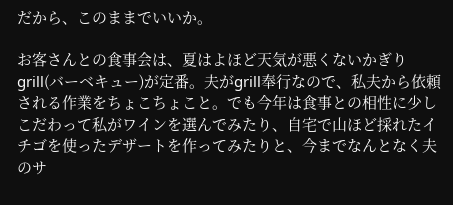だから、このままでいいか。

お客さんとの食事会は、夏はよほど天気が悪くないかぎりgrill(バーベキュー)が定番。夫がgrill奉行なので、私夫から依頼される作業をちょこちょこと。でも今年は食事との相性に少しこだわって私がワインを選んでみたり、自宅で山ほど採れたイチゴを使ったデザートを作ってみたりと、今までなんとなく夫のサ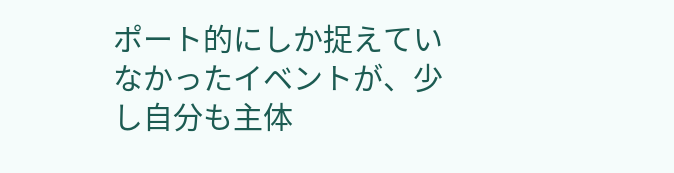ポート的にしか捉えていなかったイベントが、少し自分も主体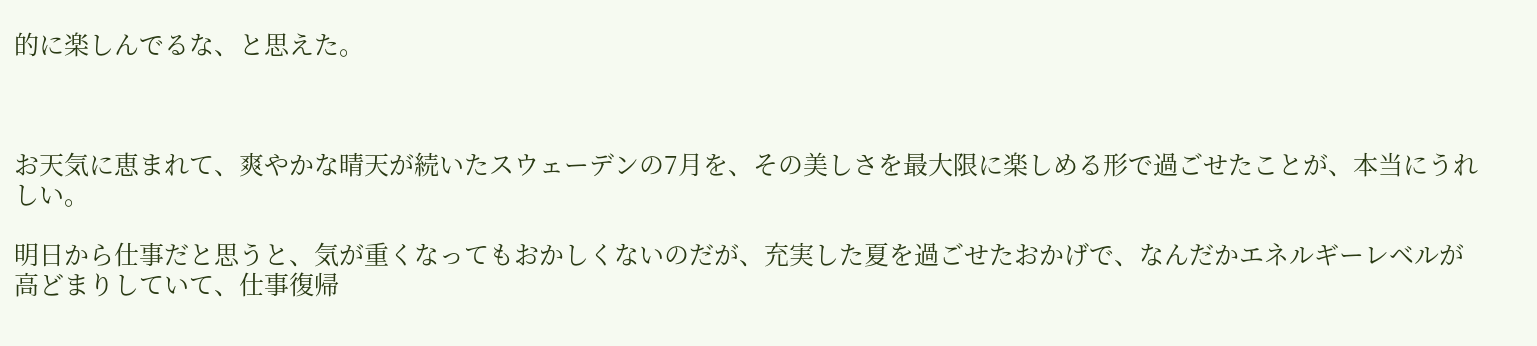的に楽しんでるな、と思えた。



お天気に恵まれて、爽やかな晴天が続いたスウェーデンの7月を、その美しさを最大限に楽しめる形で過ごせたことが、本当にうれしい。

明日から仕事だと思うと、気が重くなってもおかしくないのだが、充実した夏を過ごせたおかげで、なんだかエネルギーレベルが高どまりしていて、仕事復帰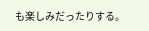も楽しみだったりする。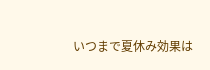いつまで夏休み効果は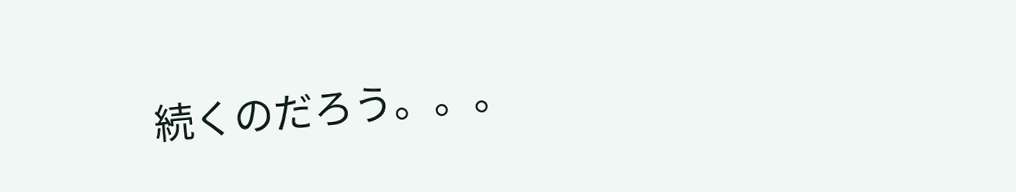続くのだろう。。。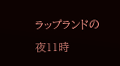ラップランドの夜11時